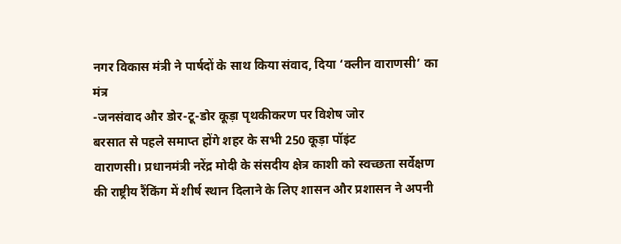नगर विकास मंत्री ने पार्षदों के साथ किया संवाद, दिया ‘क्लीन वाराणसी’ का मंत्र
-जनसंवाद और डोर-टू-डोर कूड़ा पृथकीकरण पर विशेष जोर
बरसात से पहले समाप्त होंगे शहर के सभी 250 कूड़ा पॉइंट
वाराणसी। प्रधानमंत्री नरेंद्र मोदी के संसदीय क्षेत्र काशी को स्वच्छता सर्वेक्षण की राष्ट्रीय रैंकिंग में शीर्ष स्थान दिलाने के लिए शासन और प्रशासन ने अपनी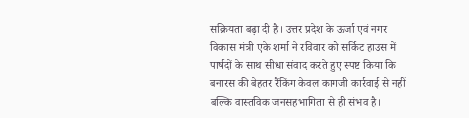सक्रियता बढ़ा दी है। उत्तर प्रदेश के ऊर्जा एवं नगर विकास मंत्री एके शर्मा ने रविवार को सर्किट हाउस में पार्षदों के साथ सीधा संवाद करते हुए स्पष्ट किया कि बनारस की बेहतर रैंकिंग केवल कागजी कार्रवाई से नहीं बल्कि वास्तविक जनसहभागिता से ही संभव है।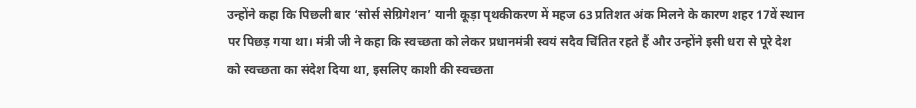उन्होंने कहा कि पिछली बार ‘सोर्स सेग्रिगेशन’ यानी कूड़ा पृथकीकरण में महज 63 प्रतिशत अंक मिलने के कारण शहर 17वें स्थान पर पिछड़ गया था। मंत्री जी ने कहा कि स्वच्छता को लेकर प्रधानमंत्री स्वयं सदैव चिंतित रहते हैं और उन्होंने इसी धरा से पूरे देश को स्वच्छता का संदेश दिया था, इसलिए काशी की स्वच्छता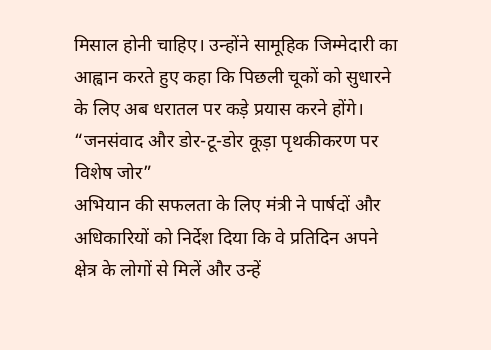मिसाल होनी चाहिए। उन्होंने सामूहिक जिम्मेदारी का आह्वान करते हुए कहा कि पिछली चूकों को सुधारने के लिए अब धरातल पर कड़े प्रयास करने होंगे।
“जनसंवाद और डोर-टू-डोर कूड़ा पृथकीकरण पर विशेष जोर”
अभियान की सफलता के लिए मंत्री ने पार्षदों और अधिकारियों को निर्देश दिया कि वे प्रतिदिन अपने क्षेत्र के लोगों से मिलें और उन्हें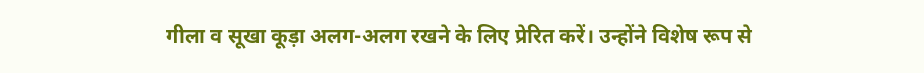गीला व सूखा कूड़ा अलग-अलग रखने के लिए प्रेरित करें। उन्होंने विशेष रूप से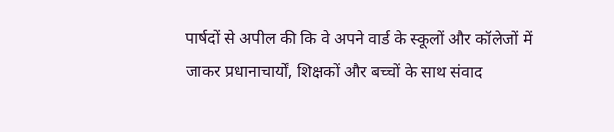पार्षदों से अपील की कि वे अपने वार्ड के स्कूलों और कॉलेजों में जाकर प्रधानाचार्यों, शिक्षकों और बच्चों के साथ संवाद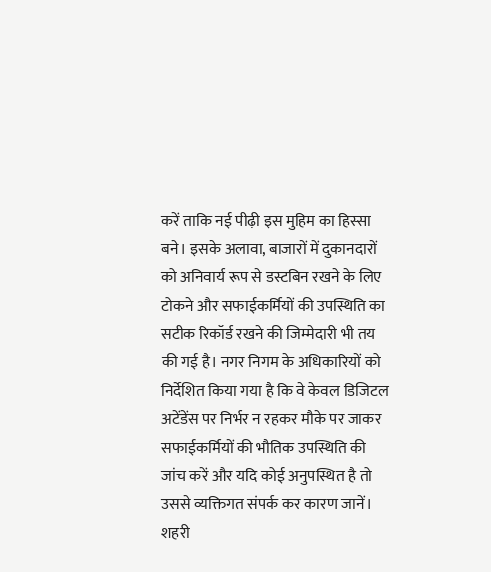करें ताकि नई पीढ़ी इस मुहिम का हिस्सा बने। इसके अलावा, बाजारों में दुकानदारों को अनिवार्य रूप से डस्टबिन रखने के लिए टोकने और सफाईकर्मियों की उपस्थिति का सटीक रिकॉर्ड रखने की जिम्मेदारी भी तय की गई है। नगर निगम के अधिकारियों को निर्देशित किया गया है कि वे केवल डिजिटल अटेंडेंस पर निर्भर न रहकर मौके पर जाकर सफाईकर्मियों की भौतिक उपस्थिति की जांच करें और यदि कोई अनुपस्थित है तो उससे व्यक्तिगत संपर्क कर कारण जानें।
शहरी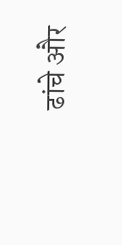ढांचे और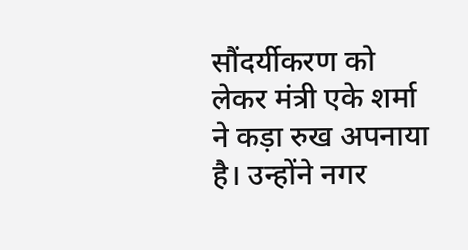सौंदर्यीकरण को लेकर मंत्री एके शर्मा ने कड़ा रुख अपनाया है। उन्होंने नगर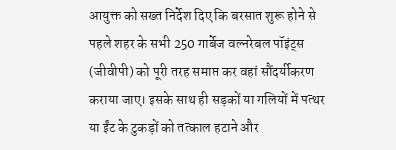आयुक्त को सख्त निर्देश दिए कि बरसात शुरू होने से पहले शहर के सभी 250 गार्बेज वल्नरेबल पॉइंट्स (जीवीपी) को पूरी तरह समाप्त कर वहां सौंदर्यीकरण कराया जाए। इसके साथ ही सड़कों या गलियों में पत्थर या ईंट के टुकड़ों को तत्काल हटाने और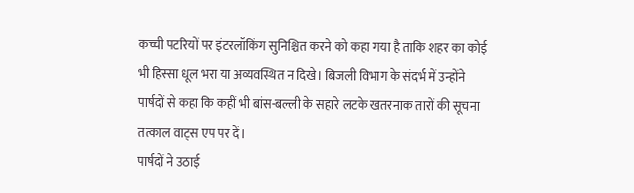कच्ची पटरियों पर इंटरलॉकिंग सुनिश्चित करने को कहा गया है ताकि शहर का कोई भी हिस्सा धूल भरा या अव्यवस्थित न दिखे। बिजली विभाग के संदर्भ में उन्होंने पार्षदों से कहा कि कहीं भी बांस-बल्ली के सहारे लटके खतरनाक तारों की सूचना तत्काल वाट्स एप पर दें।
पार्षदों ने उठाई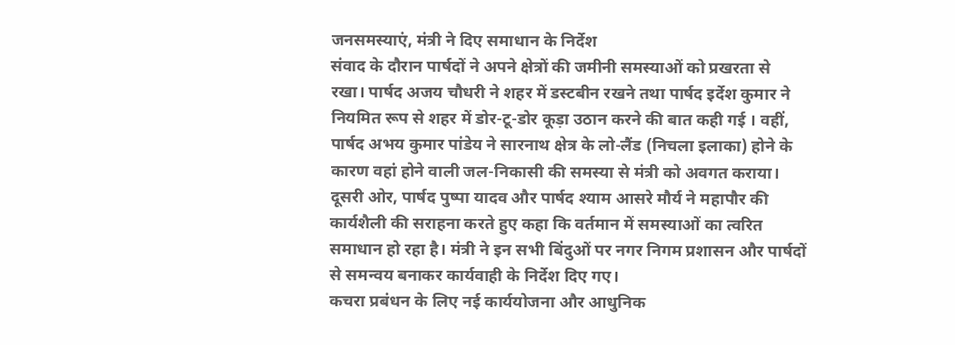जनसमस्याएं, मंत्री ने दिए समाधान के निर्देश
संवाद के दौरान पार्षदों ने अपने क्षेत्रों की जमीनी समस्याओं को प्रखरता से रखा। पार्षद अजय चौधरी ने शहर में डस्टबीन रखने तथा पार्षद इर्देश कुमार ने नियमित रूप से शहर में डोर-टू-डोर कूड़ा उठान करने की बात कही गई । वहीं, पार्षद अभय कुमार पांडेय ने सारनाथ क्षेत्र के लो-लैंड (निचला इलाका) होने के कारण वहां होने वाली जल-निकासी की समस्या से मंत्री को अवगत कराया। दूसरी ओर, पार्षद पुष्पा यादव और पार्षद श्याम आसरे मौर्य ने महापौर की कार्यशैली की सराहना करते हुए कहा कि वर्तमान में समस्याओं का त्वरित समाधान हो रहा है। मंत्री ने इन सभी बिंदुओं पर नगर निगम प्रशासन और पार्षदों से समन्वय बनाकर कार्यवाही के निर्देश दिए गए।
कचरा प्रबंधन के लिए नई कार्ययोजना और आधुनिक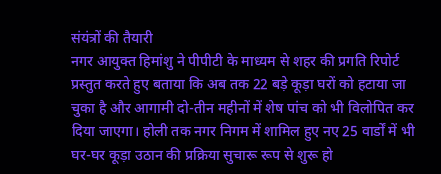संयंत्रों की तैयारी
नगर आयुक्त हिमांशु ने पीपीटी के माध्यम से शहर की प्रगति रिपोर्ट प्रस्तुत करते हुए बताया कि अब तक 22 बड़े कूड़ा घरों को हटाया जा चुका है और आगामी दो-तीन महीनों में शेष पांच को भी विलोपित कर दिया जाएगा। होली तक नगर निगम में शामिल हुए नए 25 वार्डों में भी घर-घर कूड़ा उठान की प्रक्रिया सुचारू रूप से शुरू हो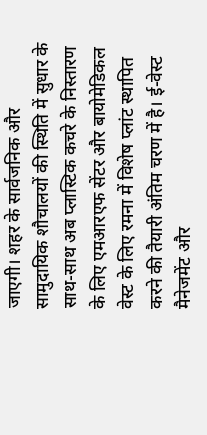जाएगी। शहर के सार्वजनिक और सामुदायिक शौचालयों की स्थिति में सुधार के साथ-साथ अब प्लास्टिक कचरे के निस्तारण के लिए एमआरएफ सेंटर और बायोमेडिकल वेस्ट के लिए रमना में विशेष प्लांट स्थापित करने की तैयारी अंतिम चरण में है। ई-वेस्ट मैनेजमेंट और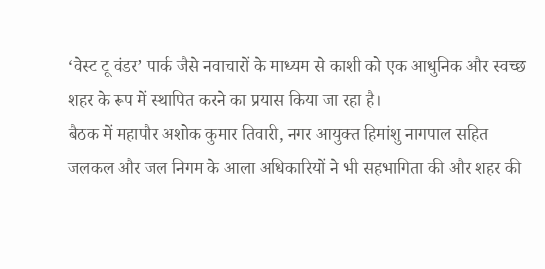‘वेस्ट टू वंडर’ पार्क जैसे नवाचारों के माध्यम से काशी को एक आधुनिक और स्वच्छ शहर के रूप में स्थापित करने का प्रयास किया जा रहा है।
बैठक में महापौर अशोक कुमार तिवारी, नगर आयुक्त हिमांशु नागपाल सहित जलकल और जल निगम के आला अधिकारियों ने भी सहभागिता की और शहर की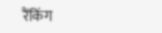रैंकिंग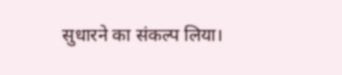सुधारने का संकल्प लिया।